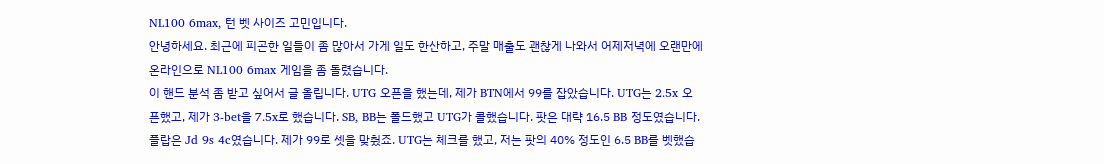NL100 6max, 턴 벳 사이즈 고민입니다.
안녕하세요. 최근에 피곤한 일들이 좀 많아서 가게 일도 한산하고, 주말 매출도 괜찮게 나와서 어제저녁에 오랜만에 온라인으로 NL100 6max 게임을 좀 돌렸습니다.
이 핸드 분석 좀 받고 싶어서 글 올립니다. UTG 오픈을 했는데, 제가 BTN에서 99를 잡았습니다. UTG는 2.5x 오픈했고, 제가 3-bet을 7.5x로 했습니다. SB, BB는 폴드했고 UTG가 콜했습니다. 팟은 대략 16.5 BB 정도였습니다.
플랍은 Jd 9s 4c였습니다. 제가 99로 셋을 맞췄죠. UTG는 체크를 했고, 저는 팟의 40% 정도인 6.5 BB를 벳했습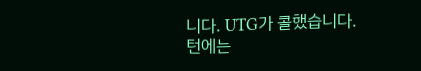니다. UTG가 콜했습니다.
턴에는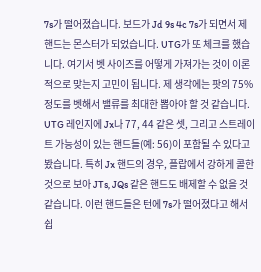7s가 떨어졌습니다. 보드가 Jd 9s 4c 7s가 되면서 제 핸드는 몬스터가 되었습니다. UTG가 또 체크를 했습니다. 여기서 벳 사이즈를 어떻게 가져가는 것이 이론적으로 맞는지 고민이 됩니다. 제 생각에는 팟의 75% 정도를 벳해서 밸류를 최대한 뽑아야 할 것 같습니다. UTG 레인지에 Jx나 77, 44 같은 셋, 그리고 스트레이트 가능성이 있는 핸드들(예: 56)이 포함될 수 있다고 봤습니다. 특히 Jx 핸드의 경우, 플랍에서 강하게 콜한 것으로 보아 JTs, JQs 같은 핸드도 배제할 수 없을 것 같습니다. 이런 핸드들은 턴에 7s가 떨어졌다고 해서 쉽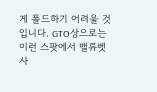게 폴드하기 어려울 것입니다. GTO상으로는 이런 스팟에서 밸류벳 사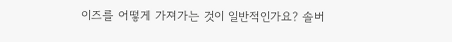이즈를 어떻게 가져가는 것이 일반적인가요? 솔버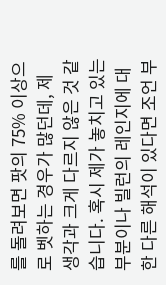를 돌려보면 팟의 75% 이상으로 벳하는 경우가 많던데, 제 생각과 크게 다르지 않은 것 같습니다. 혹시 제가 놓치고 있는 부분이나 빌런의 레인지에 대한 다른 해석이 있다면 조언 부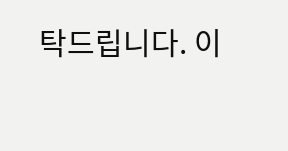탁드립니다. 이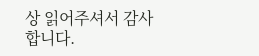상 읽어주셔서 감사합니다.